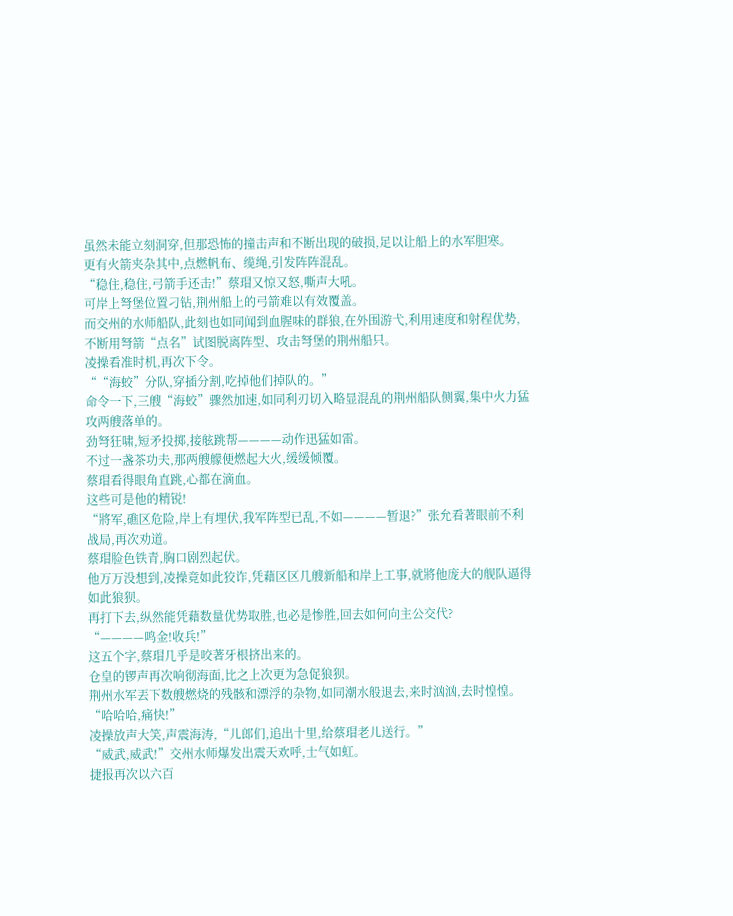虽然未能立刻洞穿,但那恐怖的撞击声和不断出现的破损,足以让船上的水军胆寒。
更有火箭夹杂其中,点燃帆布、缆绳,引发阵阵混乱。
“稳住,稳住,弓箭手还击!”蔡瑁又惊又怒,嘶声大吼。
可岸上弩堡位置刁钻,荆州船上的弓箭难以有效覆盖。
而交州的水师船队,此刻也如同闻到血腥味的群狼,在外围游弋,利用速度和射程优势,不断用弩箭“点名”试图脱离阵型、攻击弩堡的荆州船只。
凌操看准时机,再次下令。
““海蛟”分队,穿插分割,吃掉他们掉队的。”
命令一下,三艘“海蛟”骤然加速,如同利刃切入略显混乱的荆州船队侧翼,集中火力猛攻两艘落单的。
劲弩狂啸,短矛投掷,接舷跳帮————动作迅猛如雷。
不过一盏茶功夫,那两艘艨便燃起大火,缓缓倾覆。
蔡瑁看得眼角直跳,心都在滴血。
这些可是他的精锐!
“將军,礁区危险,岸上有埋伏,我军阵型已乱,不如————暂退?”张允看著眼前不利战局,再次劝道。
蔡瑁脸色铁青,胸口剧烈起伏。
他万万没想到,凌操竟如此狡诈,凭藉区区几艘新船和岸上工事,就將他庞大的舰队逼得如此狼狈。
再打下去,纵然能凭藉数量优势取胜,也必是惨胜,回去如何向主公交代?
“————鸣金!收兵!”
这五个字,蔡瑁几乎是咬著牙根挤出来的。
仓皇的锣声再次响彻海面,比之上次更为急促狼狈。
荆州水军丟下数艘燃烧的残骸和漂浮的杂物,如同潮水般退去,来时汹汹,去时惶惶。
“哈哈哈,痛快!”
凌操放声大笑,声震海涛,“儿郎们,追出十里,给蔡瑁老儿送行。”
“威武,威武!”交州水师爆发出震天欢呼,士气如虹。
捷报再次以六百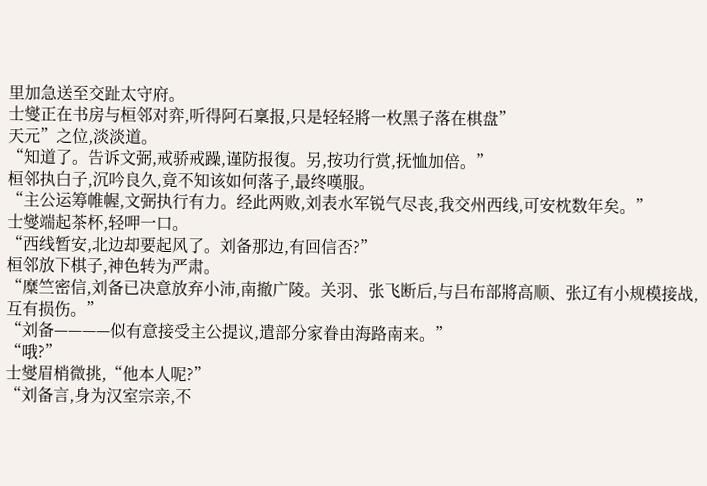里加急送至交趾太守府。
士燮正在书房与桓邻对弈,听得阿石稟报,只是轻轻將一枚黑子落在棋盘”
天元”之位,淡淡道。
“知道了。告诉文弼,戒骄戒躁,谨防报復。另,按功行赏,抚恤加倍。”
桓邻执白子,沉吟良久,竟不知该如何落子,最终嘆服。
“主公运筹帷幄,文弼执行有力。经此两败,刘表水军锐气尽丧,我交州西线,可安枕数年矣。”
士燮端起茶杯,轻呷一口。
“西线暂安,北边却要起风了。刘备那边,有回信否?”
桓邻放下棋子,神色转为严肃。
“糜竺密信,刘备已决意放弃小沛,南撤广陵。关羽、张飞断后,与吕布部將高顺、张辽有小规模接战,互有损伤。”
“刘备————似有意接受主公提议,遣部分家眷由海路南来。”
“哦?”
士燮眉梢微挑,“他本人呢?”
“刘备言,身为汉室宗亲,不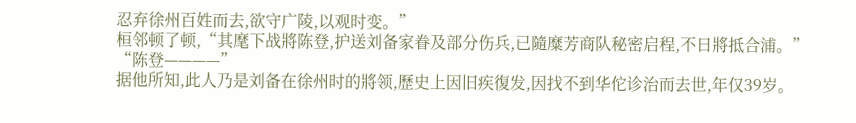忍弃徐州百姓而去,欲守广陵,以观时变。”
桓邻顿了顿,“其麾下战將陈登,护送刘备家眷及部分伤兵,已隨糜芳商队秘密启程,不日將抵合浦。”
“陈登————”
据他所知,此人乃是刘备在徐州时的將领,歷史上因旧疾復发,因找不到华佗诊治而去世,年仅39岁。